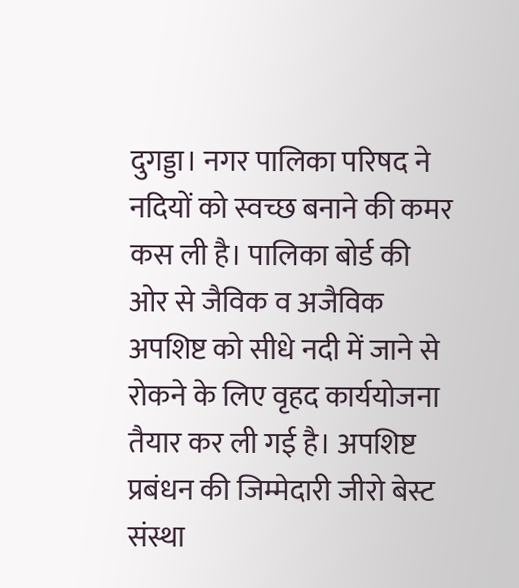दुगड्डा। नगर पालिका परिषद ने नदियों को स्वच्छ बनाने की कमर कस ली है। पालिका बोर्ड की ओर से जैविक व अजैविक अपशिष्ट को सीधे नदी में जाने से रोकने के लिए वृहद कार्ययोजना तैयार कर ली गई है। अपशिष्ट प्रबंधन की जिम्मेदारी जीरो बेस्ट संस्था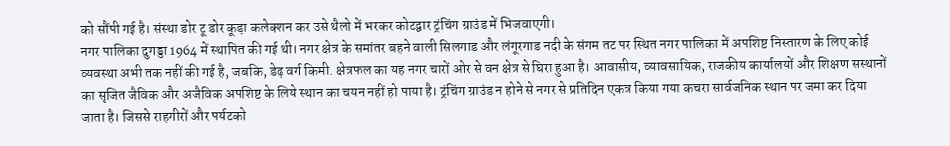को सौंपी गई है। संस्था डोर टू डोर कूड़ा कलेक्शन कर उसे थैलो में भरकर कोटद्वार ट्रंचिंग ग्राउंड में भिजवाएगी।
नगर पालिका दुगड्डा 1964 में स्थापित की गई थी। नगर क्षेत्र के समांतर बहने वाली सिलगाड और लंगूरगाड नदी के संगम तट पर स्थित नगर पालिका में अपशिष्ट निस्तारण के लिए कोई व्यवस्था अभी तक नहीं की गई है, जबकि, डेढ़ वर्ग किमी. क्षेत्रफल का यह नगर चारों ओर से वन क्षेत्र से घिरा हुआ है। आवासीय, व्यावसायिक, राजकीय कार्यालयों और शिक्षण सस्थानों का सृजित जैविक और अजैविक अपशिष्ट के लिये स्थान का चयन नहीं हो पाया है। ट्रंचिंग ग्राउंड न होने से नगर से प्रतिदिन एकत्र किया गया कचरा सार्वजनिक स्थान पर जमा कर दिया जाता है। जिससे राहगीरों और पर्यटको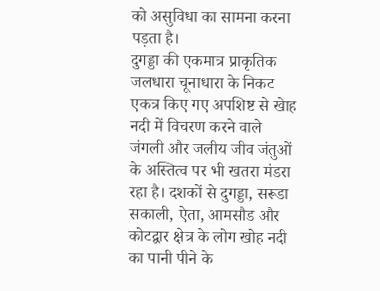को असुविधा का सामना करना पड़ता है।
दुगड्डा की एकमात्र प्राकृतिक जलधारा चूनाधारा के निकट एकत्र किए गए अपशिष्ट से खेाह नदी में विचरण करने वाले जंगली और जलीय जीव जंतुओं के अस्तित्व पर भी खतरा मंडरा रहा है। दशकों से दुगड्डा, सरूडा सकाली, ऐता, आमसौड और कोटद्वार क्षेत्र के लोग खोह नदी का पानी पीने के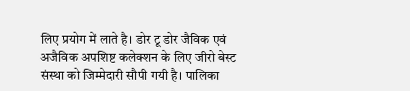लिए प्रयोग में लाते है। डोर टू डोर जैविक एवं अजैविक अपशिष्ट कलेक्शन के लिए जीरो बेस्ट संस्था को जिम्मेदारी सौपी गयी है। पालिका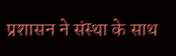प्रशासन ने संस्था के साथ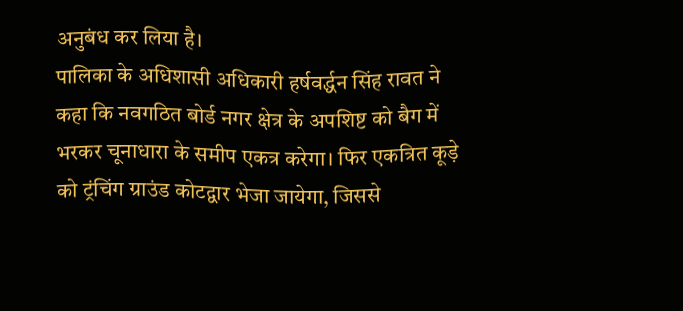अनुबंध कर लिया है।
पालिका के अधिशासी अधिकारी हर्षवर्द्धन सिंह रावत ने कहा कि नवगठित बोर्ड नगर क्षेत्र के अपशिष्ट को बैग में भरकर चूनाधारा के समीप एकत्र करेगा। फिर एकत्रित कूड़े को ट्रंचिंग ग्राउंड कोटद्वार भेजा जायेगा, जिससे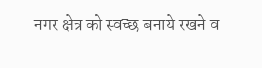नगर क्षेत्र को स्वच्छ बनाये रखने व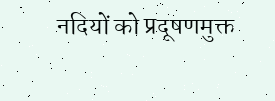नदियों को प्रदूषणमुक्त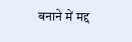बनाने में मद्द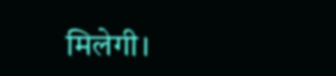मिलेगी।